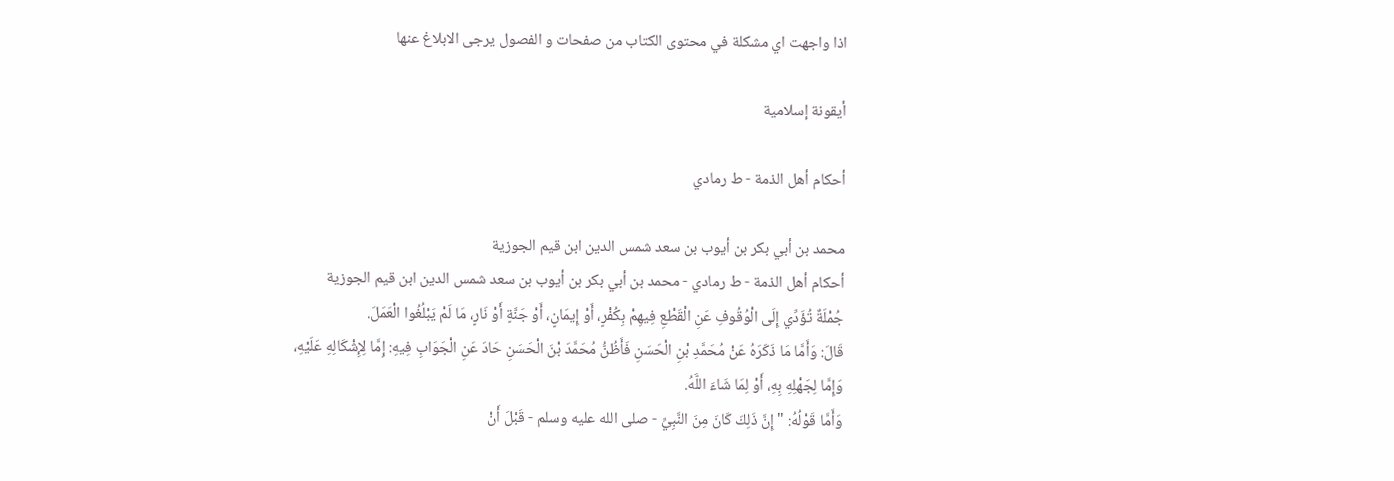اذا واجهت اي مشكلة في محتوى الكتاب من صفحات و الفصول يرجى الابلاغ عنها

أيقونة إسلامية

أحكام أهل الذمة - ط رمادي

محمد بن أبي بكر بن أيوب بن سعد شمس الدين ابن قيم الجوزية
أحكام أهل الذمة - ط رمادي - محمد بن أبي بكر بن أيوب بن سعد شمس الدين ابن قيم الجوزية
جُمْلَةٌ تُؤَدِّي إِلَى الْوُقُوفِ عَنِ الْقَطْعِ فِيهِمْ بِكُفْرٍ، أَوْ إِيمَانٍ، أَوْ جَنَّةٍ أَوْ نَارٍ، مَا لَمْ يَبْلُغُوا الْعَمَلَ.
قَالَ: وَأَمَّا مَا ذَكَرَهُ عَنْ مُحَمَّدِ بْنِ الْحَسَنِ فَأَظُنُّ مُحَمَّدَ بْنَ الْحَسَنِ حَادَ عَنِ الْجَوَابِ فِيهِ: إِمَّا لِإِشْكَالِهِ عَلَيْهِ، وَإِمَّا لِجَهْلِهِ بِهِ، أَوْ لِمَا شَاءَ اللَّهُ.
وَأَمَّا قَوْلُهُ: " إِنَّ ذَلِكَ كَانَ مِنَ النَّبِيِّ - صلى الله عليه وسلم - قَبْلَ أَنْ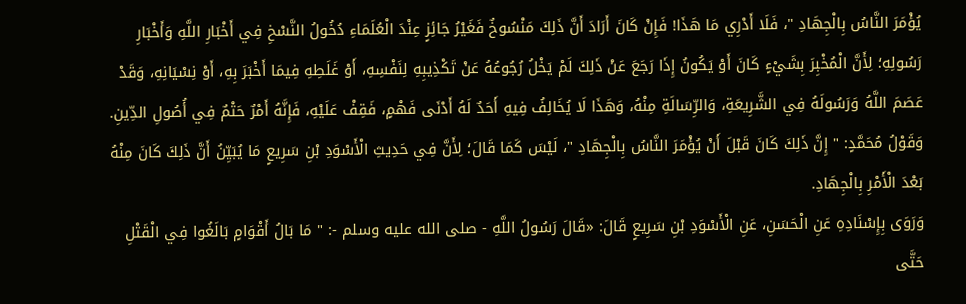يُؤْمَرَ النَّاسُ بِالْجِهَادِ "، فَلَا أَدْرِي مَا هَذَا! فَإِنْ كَانَ أَرَادَ أَنَّ ذَلِكَ مَنْسُوخٌ فَغَيْرُ جَائِزٍ عِنْدَ الْعُلَمَاءِ دُخُولُ النَّسْخِ فِي أَخْبَارِ اللَّهِ وَأَخْبَارِ رَسُولِهِ؛ لِأَنَّ الْمُخْبِرَ بِشَيْءٍ كَانَ أَوْ يَكُونُ إِذَا رَجَعَ عَنْ ذَلِكَ لَمْ يَخْلُ رُجُوعُهُ عَنْ تَكْذِيبِهِ لِنَفْسِهِ، أَوْ غَلَطِهِ فِيمَا أَخْبَرَ بِهِ، أَوْ نِسْيَانِهِ، وَقَدْ عَصَمَ اللَّهُ وَرَسُولَهُ فِي الشَّرِيعَةِ، وَالرِّسَالَةِ مِنْهُ، وَهَذَا لَا يُخَالِفُ فِيهِ أَحَدٌ لَهُ أَدْنَى فَهْمٍ، فَقِفْ عَلَيْهِ، فَإِنَّهُ أَمْرٌ حَتْمٌ فِي أُصُولِ الدِّينِ.
وَقَوْلُ مُحَمَّدٍ: " إِنَّ ذَلِكَ كَانَ قَبْلَ أَنْ يُؤْمَرَ النَّاسُ بِالْجِهَادِ "، لَيْسَ كَمَا قَالَ؛ لِأَنَّ فِي حَدِيثِ الْأَسْوَدِ بْنِ سَرِيعٍ مَا يُبَيِّنُ أَنَّ ذَلِكَ كَانَ مِنْهُ بَعْدَ الْأَمْرِ بِالْجِهَادِ.
وَرَوَى بِإِسْنَادِهِ عَنِ الْحَسَنِ، عَنِ الْأَسْوَدِ بْنِ سَرِيعٍ قَالَ: «قَالَ رَسُولُ اللَّهِ - صلى الله عليه وسلم -: " مَا بَالُ أَقْوَامٍ بَالَغُوا فِي الْقَتْلِ حَتَّى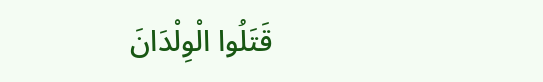قَتَلُوا الْوِلْدَانَ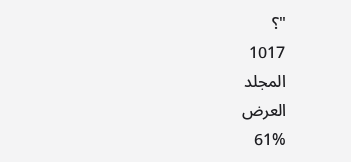"؟
1017
المجلد
العرض
61%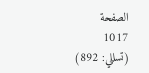الصفحة
1017
(تسللي: 892)